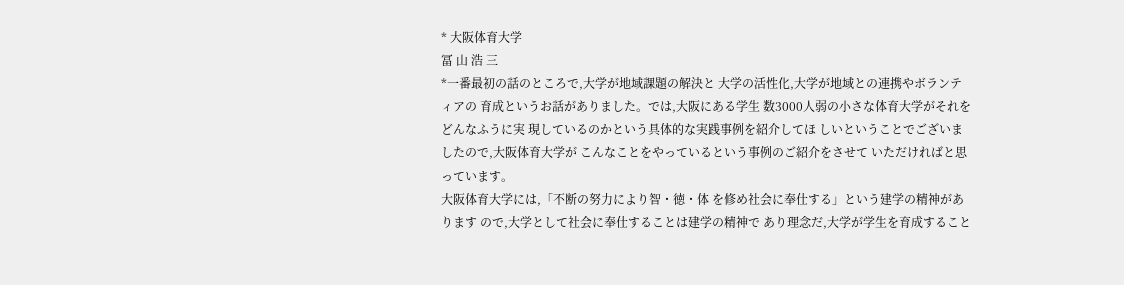* 大阪体育大学
冨 山 浩 三
*一番最初の話のところで,大学が地域課題の解決と 大学の活性化,大学が地域との連携やボランティアの 育成というお話がありました。では,大阪にある学生 数3000人弱の小さな体育大学がそれをどんなふうに実 現しているのかという具体的な実践事例を紹介してほ しいということでございましたので,大阪体育大学が こんなことをやっているという事例のご紹介をさせて いただければと思っています。
大阪体育大学には,「不断の努力により智・徳・体 を修め社会に奉仕する」という建学の精神があります ので,大学として社会に奉仕することは建学の精神で あり理念だ,大学が学生を育成すること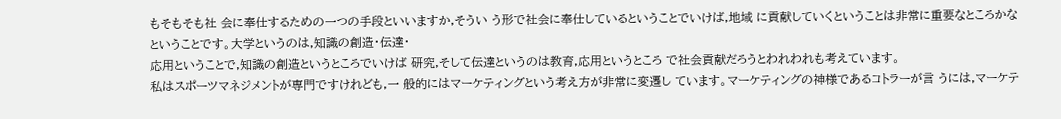もそもそも社 会に奉仕するための一つの手段といいますか,そうい う形で社会に奉仕しているということでいけば,地域 に貢献していくということは非常に重要なところかな ということです。大学というのは,知識の創造・伝達・
応用ということで,知識の創造というところでいけば 研究,そして伝達というのは教育,応用というところ で社会貢献だろうとわれわれも考えています。
私はスポーツマネジメントが専門ですけれども,一 般的にはマーケティングという考え方が非常に変遷し ています。マーケティングの神様であるコトラーが言 うには,マーケテ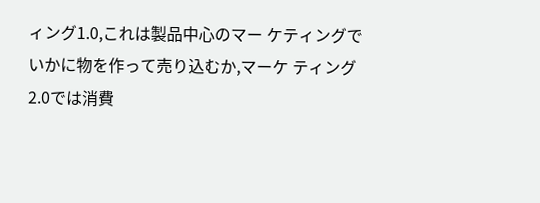ィング1.0,これは製品中心のマー ケティングでいかに物を作って売り込むか,マーケ ティング2.0では消費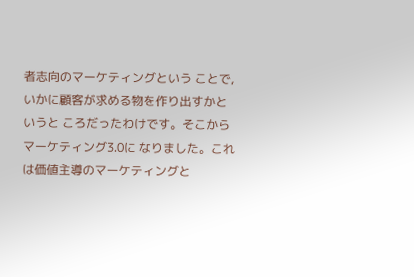者志向のマーケティングという ことで,いかに顧客が求める物を作り出すかというと ころだったわけです。そこからマーケティング3.0に なりました。これは価値主導のマーケティングと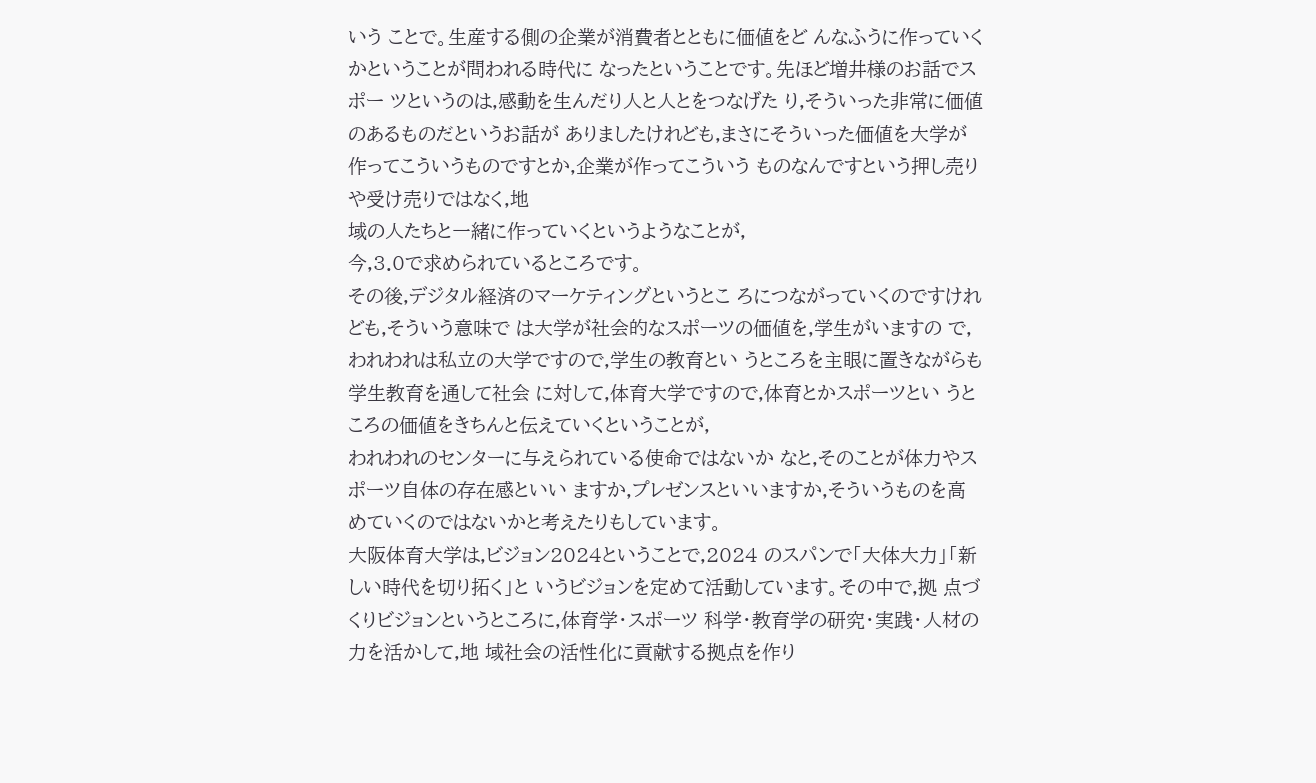いう ことで。生産する側の企業が消費者とともに価値をど んなふうに作っていくかということが問われる時代に なったということです。先ほど増井様のお話でスポー ツというのは,感動を生んだり人と人とをつなげた り,そういった非常に価値のあるものだというお話が ありましたけれども,まさにそういった価値を大学が 作ってこういうものですとか,企業が作ってこういう ものなんですという押し売りや受け売りではなく,地
域の人たちと一緒に作っていくというようなことが,
今,3.0で求められているところです。
その後,デジタル経済のマーケティングというとこ ろにつながっていくのですけれども,そういう意味で は大学が社会的なスポーツの価値を,学生がいますの で,われわれは私立の大学ですので,学生の教育とい うところを主眼に置きながらも学生教育を通して社会 に対して,体育大学ですので,体育とかスポーツとい うところの価値をきちんと伝えていくということが,
われわれのセンターに与えられている使命ではないか なと,そのことが体力やスポーツ自体の存在感といい ますか,プレゼンスといいますか,そういうものを高 めていくのではないかと考えたりもしています。
大阪体育大学は,ビジョン2024ということで,2024 のスパンで「大体大力」「新しい時代を切り拓く」と いうビジョンを定めて活動しています。その中で,拠 点づくりビジョンというところに,体育学・スポーツ 科学・教育学の研究・実践・人材の力を活かして,地 域社会の活性化に貢献する拠点を作り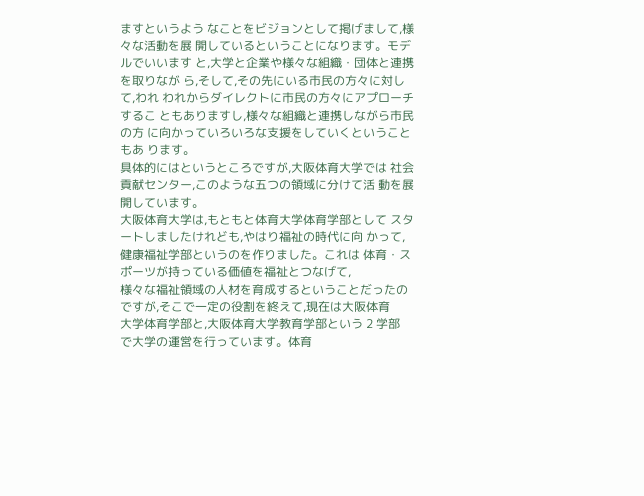ますというよう なことをビジョンとして掲げまして,様々な活動を展 開しているということになります。モデルでいいます と,大学と企業や様々な組織・団体と連携を取りなが ら,そして,その先にいる市民の方々に対して,われ われからダイレクトに市民の方々にアプローチするこ ともありますし,様々な組織と連携しながら市民の方 に向かっていろいろな支援をしていくということもあ ります。
具体的にはというところですが,大阪体育大学では 社会貢献センター,このような五つの領域に分けて活 動を展開しています。
大阪体育大学は,もともと体育大学体育学部として スタートしましたけれども,やはり福祉の時代に向 かって,健康福祉学部というのを作りました。これは 体育・スポーツが持っている価値を福祉とつなげて,
様々な福祉領域の人材を育成するということだったの
ですが,そこで一定の役割を終えて,現在は大阪体育
大学体育学部と,大阪体育大学教育学部という 2 学部 で大学の運営を行っています。体育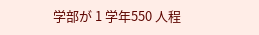学部が 1 学年550 人程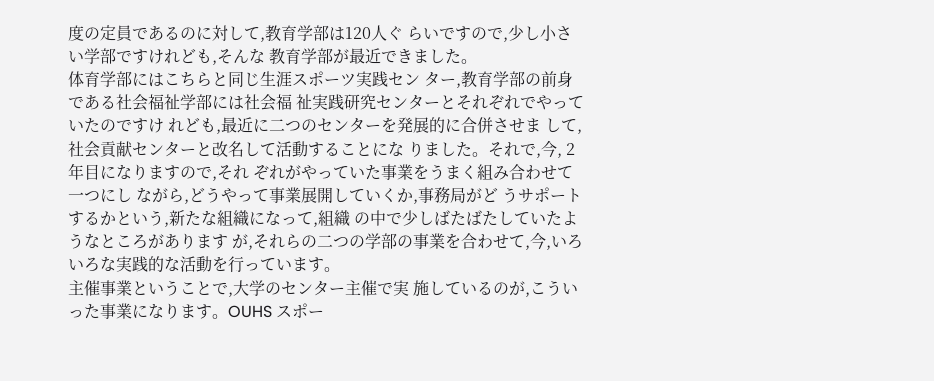度の定員であるのに対して,教育学部は120人ぐ らいですので,少し小さい学部ですけれども,そんな 教育学部が最近できました。
体育学部にはこちらと同じ生涯スポーツ実践セン ター,教育学部の前身である社会福祉学部には社会福 祉実践研究センターとそれぞれでやっていたのですけ れども,最近に二つのセンターを発展的に合併させま して,社会貢献センターと改名して活動することにな りました。それで,今, 2 年目になりますので,それ ぞれがやっていた事業をうまく組み合わせて一つにし ながら,どうやって事業展開していくか,事務局がど うサポートするかという,新たな組織になって,組織 の中で少しばたばたしていたようなところがあります が,それらの二つの学部の事業を合わせて,今,いろ いろな実践的な活動を行っています。
主催事業ということで,大学のセンター主催で実 施しているのが,こういった事業になります。OUHS スポー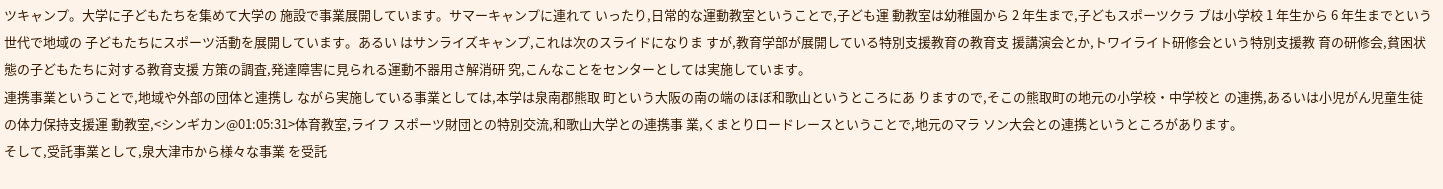ツキャンプ。大学に子どもたちを集めて大学の 施設で事業展開しています。サマーキャンプに連れて いったり,日常的な運動教室ということで,子ども運 動教室は幼稚園から 2 年生まで,子どもスポーツクラ ブは小学校 1 年生から 6 年生までという世代で地域の 子どもたちにスポーツ活動を展開しています。あるい はサンライズキャンプ,これは次のスライドになりま すが,教育学部が展開している特別支援教育の教育支 援講演会とか,トワイライト研修会という特別支援教 育の研修会,貧困状態の子どもたちに対する教育支援 方策の調査,発達障害に見られる運動不器用さ解消研 究,こんなことをセンターとしては実施しています。
連携事業ということで,地域や外部の団体と連携し ながら実施している事業としては,本学は泉南郡熊取 町という大阪の南の端のほぼ和歌山というところにあ りますので,そこの熊取町の地元の小学校・中学校と の連携,あるいは小児がん児童生徒の体力保持支援運 動教室,<シンギカン@01:05:31>体育教室,ライフ スポーツ財団との特別交流,和歌山大学との連携事 業,くまとりロードレースということで,地元のマラ ソン大会との連携というところがあります。
そして,受託事業として,泉大津市から様々な事業 を受託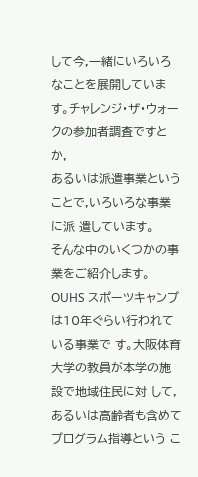して今,一緒にいろいろなことを展開していま す。チャレンジ・ザ・ウォークの参加者調査ですとか,
あるいは派遣事業ということで,いろいろな事業に派 遣しています。
そんな中のいくつかの事業をご紹介します。OUHS スポーツキャンプは10年ぐらい行われている事業で す。大阪体育大学の教員が本学の施設で地域住民に対 して,あるいは高齢者も含めてプログラム指導という こ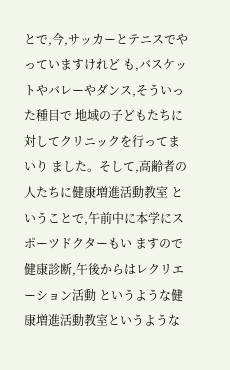とで,今,サッカーとテニスでやっていますけれど も,バスケットやバレーやダンス,そういった種目で 地域の子どもたちに対してクリニックを行ってまいり ました。そして,高齢者の人たちに健康増進活動教室 ということで,午前中に本学にスポーツドクターもい ますので健康診断,午後からはレクリエーション活動 というような健康増進活動教室というような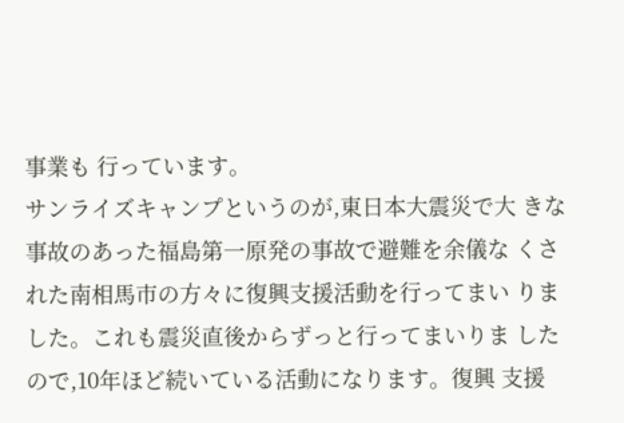事業も 行っています。
サンライズキャンプというのが,東日本大震災で大 きな事故のあった福島第一原発の事故で避難を余儀な くされた南相馬市の方々に復興支援活動を行ってまい りました。これも震災直後からずっと行ってまいりま したので,10年ほど続いている活動になります。復興 支援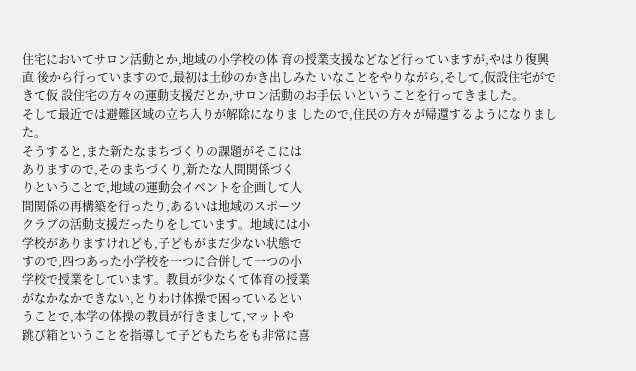住宅においてサロン活動とか,地域の小学校の体 育の授業支援などなど行っていますが,やはり復興直 後から行っていますので,最初は土砂のかき出しみた いなことをやりながら,そして,仮設住宅ができて仮 設住宅の方々の運動支援だとか,サロン活動のお手伝 いということを行ってきました。
そして最近では避難区域の立ち入りが解除になりま したので,住民の方々が帰還するようになりました。
そうすると,また新たなまちづくりの課題がそこには
ありますので,そのまちづくり,新たな人間関係づく
りということで,地域の運動会イベントを企画して人
間関係の再構築を行ったり,あるいは地域のスポーツ
クラブの活動支援だったりをしています。地域には小
学校がありますけれども,子どもがまだ少ない状態で
すので,四つあった小学校を一つに合併して一つの小
学校で授業をしています。教員が少なくて体育の授業
がなかなかできない,とりわけ体操で困っているとい
うことで,本学の体操の教員が行きまして,マットや
跳び箱ということを指導して子どもたちをも非常に喜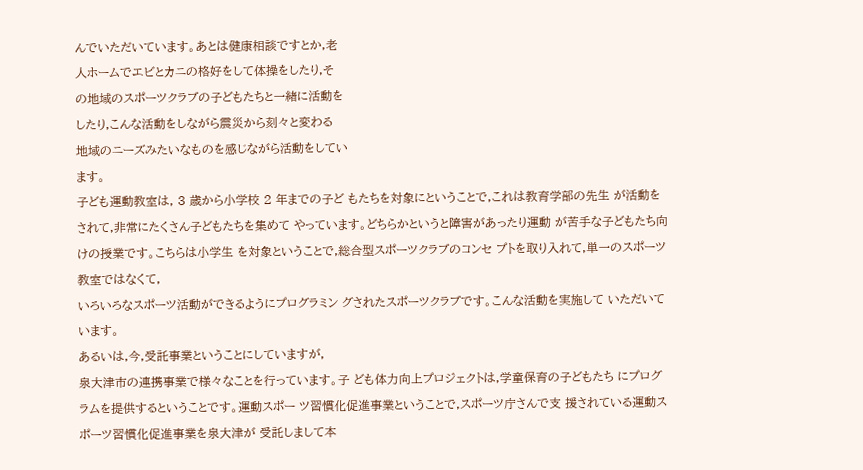んでいただいています。あとは健康相談ですとか,老
人ホームでエビとカニの格好をして体操をしたり,そ
の地域のスポーツクラブの子どもたちと一緒に活動を
したり,こんな活動をしながら震災から刻々と変わる
地域のニーズみたいなものを感じながら活動をしてい
ます。
子ども運動教室は, 3 歳から小学校 2 年までの子ど もたちを対象にということで,これは教育学部の先生 が活動をされて,非常にたくさん子どもたちを集めて やっています。どちらかというと障害があったり運動 が苦手な子どもたち向けの授業です。こちらは小学生 を対象ということで,総合型スポーツクラブのコンセ プトを取り入れて,単一のスポーツ教室ではなくて,
いろいろなスポーツ活動ができるようにプログラミン グされたスポーツクラブです。こんな活動を実施して いただいています。
あるいは,今,受託事業ということにしていますが,
泉大津市の連携事業で様々なことを行っています。子 ども体力向上プロジェクトは,学童保育の子どもたち にプログラムを提供するということです。運動スポー ツ習慣化促進事業ということで,スポーツ庁さんで支 援されている運動スポーツ習慣化促進事業を泉大津が 受託しまして本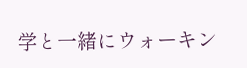学と一緒にウォーキン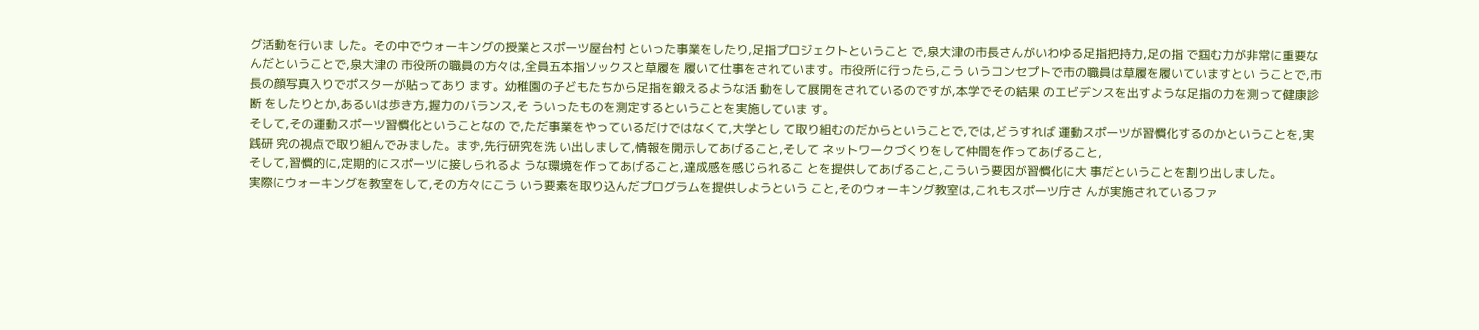グ活動を行いま した。その中でウォーキングの授業とスポーツ屋台村 といった事業をしたり,足指プロジェクトということ で,泉大津の市長さんがいわゆる足指把持力,足の指 で掴む力が非常に重要なんだということで,泉大津の 市役所の職員の方々は,全員五本指ソックスと草履を 履いて仕事をされています。市役所に行ったら,こう いうコンセプトで市の職員は草履を履いていますとい うことで,市長の顔写真入りでポスターが貼ってあり ます。幼稚園の子どもたちから足指を鍛えるような活 動をして展開をされているのですが,本学でその結果 のエビデンスを出すような足指の力を測って健康診断 をしたりとか,あるいは歩き方,握力のバランス,そ ういったものを測定するということを実施していま す。
そして,その運動スポーツ習慣化ということなの で,ただ事業をやっているだけではなくて,大学とし て取り組むのだからということで,では,どうすれば 運動スポーツが習慣化するのかということを,実践研 究の視点で取り組んでみました。まず,先行研究を洗 い出しまして,情報を開示してあげること,そして ネットワークづくりをして仲間を作ってあげること,
そして,習慣的に,定期的にスポーツに接しられるよ うな環境を作ってあげること,達成感を感じられるこ とを提供してあげること,こういう要因が習慣化に大 事だということを割り出しました。
実際にウォーキングを教室をして,その方々にこう いう要素を取り込んだプログラムを提供しようという こと,そのウォーキング教室は,これもスポーツ庁さ んが実施されているファ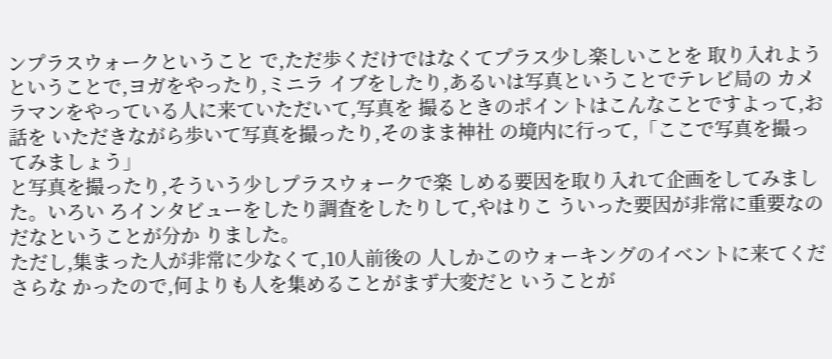ンプラスウォークということ で,ただ歩くだけではなくてプラス少し楽しいことを 取り入れようということで,ヨガをやったり,ミニラ イブをしたり,あるいは写真ということでテレビ局の カメラマンをやっている人に来ていただいて,写真を 撮るときのポイントはこんなことですよって,お話を いただきながら歩いて写真を撮ったり,そのまま神社 の境内に行って,「ここで写真を撮ってみましょう」
と写真を撮ったり,そういう少しプラスウォークで楽 しめる要因を取り入れて企画をしてみました。いろい ろインタビューをしたり調査をしたりして,やはりこ ういった要因が非常に重要なのだなということが分か りました。
ただし,集まった人が非常に少なくて,10人前後の 人しかこのウォーキングのイベントに来てくださらな かったので,何よりも人を集めることがまず大変だと いうことが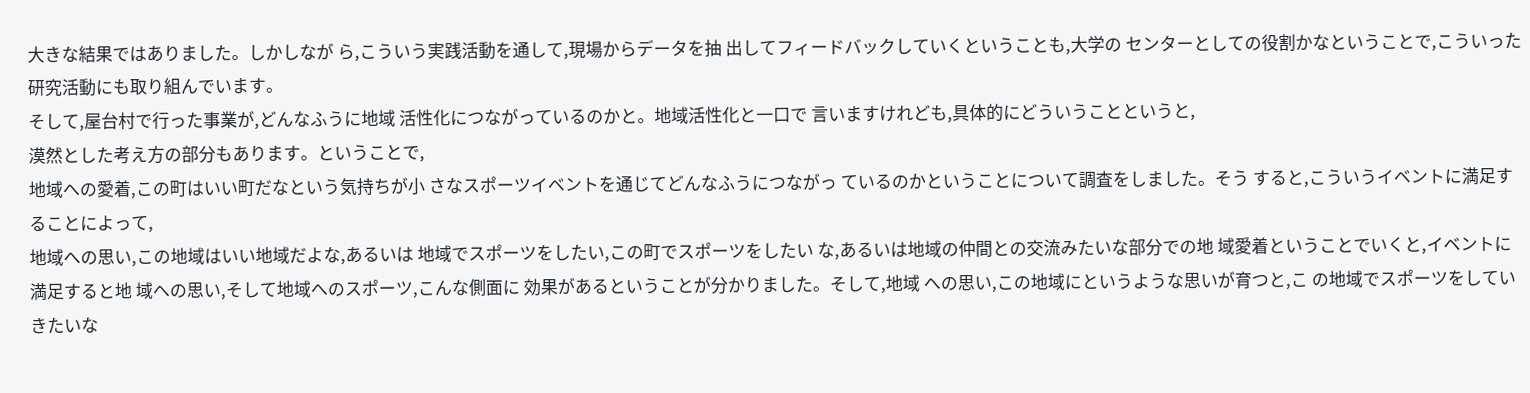大きな結果ではありました。しかしなが ら,こういう実践活動を通して,現場からデータを抽 出してフィードバックしていくということも,大学の センターとしての役割かなということで,こういった 研究活動にも取り組んでいます。
そして,屋台村で行った事業が,どんなふうに地域 活性化につながっているのかと。地域活性化と一口で 言いますけれども,具体的にどういうことというと,
漠然とした考え方の部分もあります。ということで,
地域への愛着,この町はいい町だなという気持ちが小 さなスポーツイベントを通じてどんなふうにつながっ ているのかということについて調査をしました。そう すると,こういうイベントに満足することによって,
地域への思い,この地域はいい地域だよな,あるいは 地域でスポーツをしたい,この町でスポーツをしたい な,あるいは地域の仲間との交流みたいな部分での地 域愛着ということでいくと,イベントに満足すると地 域への思い,そして地域へのスポーツ,こんな側面に 効果があるということが分かりました。そして,地域 への思い,この地域にというような思いが育つと,こ の地域でスポーツをしていきたいな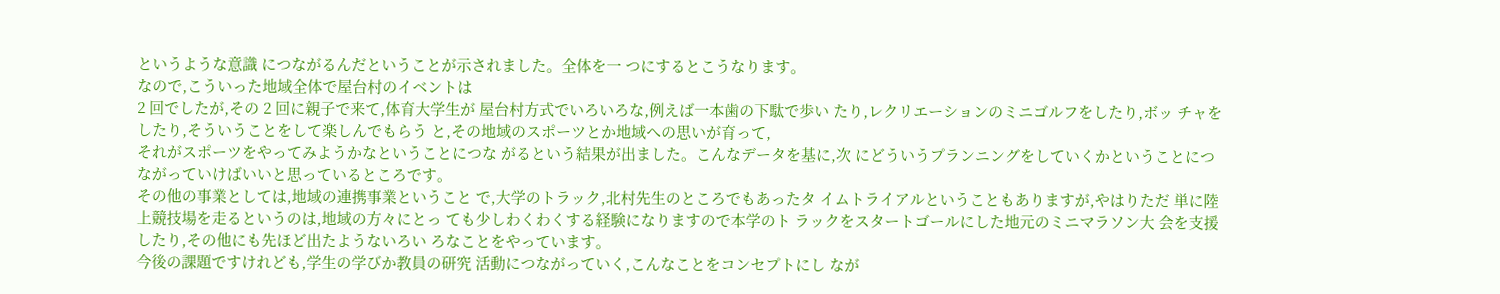というような意識 につながるんだということが示されました。全体を一 つにするとこうなります。
なので,こういった地域全体で屋台村のイベントは
2 回でしたが,その 2 回に親子で来て,体育大学生が 屋台村方式でいろいろな,例えば一本歯の下駄で歩い たり,レクリエーションのミニゴルフをしたり,ボッ チャをしたり,そういうことをして楽しんでもらう と,その地域のスポーツとか地域への思いが育って,
それがスポーツをやってみようかなということにつな がるという結果が出ました。こんなデータを基に,次 にどういうプランニングをしていくかということにつ ながっていけばいいと思っているところです。
その他の事業としては,地域の連携事業ということ で,大学のトラック,北村先生のところでもあったタ イムトライアルということもありますが,やはりただ 単に陸上競技場を走るというのは,地域の方々にとっ ても少しわくわくする経験になりますので本学のト ラックをスタートゴールにした地元のミニマラソン大 会を支援したり,その他にも先ほど出たようないろい ろなことをやっています。
今後の課題ですけれども,学生の学びか教員の研究 活動につながっていく,こんなことをコンセプトにし なが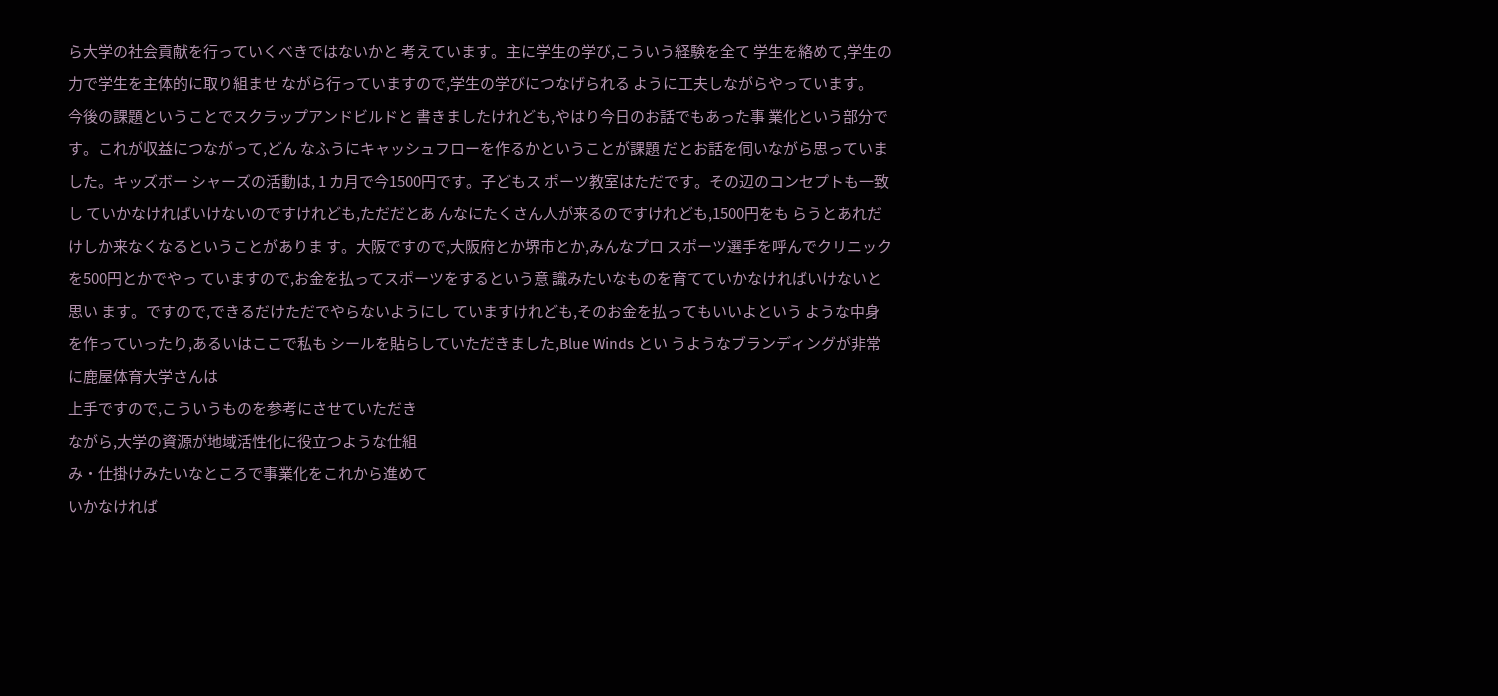ら大学の社会貢献を行っていくべきではないかと 考えています。主に学生の学び,こういう経験を全て 学生を絡めて,学生の力で学生を主体的に取り組ませ ながら行っていますので,学生の学びにつなげられる ように工夫しながらやっています。
今後の課題ということでスクラップアンドビルドと 書きましたけれども,やはり今日のお話でもあった事 業化という部分です。これが収益につながって,どん なふうにキャッシュフローを作るかということが課題 だとお話を伺いながら思っていました。キッズボー シャーズの活動は, 1 カ月で今1500円です。子どもス ポーツ教室はただです。その辺のコンセプトも一致し ていかなければいけないのですけれども,ただだとあ んなにたくさん人が来るのですけれども,1500円をも らうとあれだけしか来なくなるということがありま す。大阪ですので,大阪府とか堺市とか,みんなプロ スポーツ選手を呼んでクリニックを500円とかでやっ ていますので,お金を払ってスポーツをするという意 識みたいなものを育てていかなければいけないと思い ます。ですので,できるだけただでやらないようにし ていますけれども,そのお金を払ってもいいよという ような中身を作っていったり,あるいはここで私も シールを貼らしていただきました,Blue Winds とい うようなブランディングが非常に鹿屋体育大学さんは
上手ですので,こういうものを参考にさせていただき
ながら,大学の資源が地域活性化に役立つような仕組
み・仕掛けみたいなところで事業化をこれから進めて
いかなければ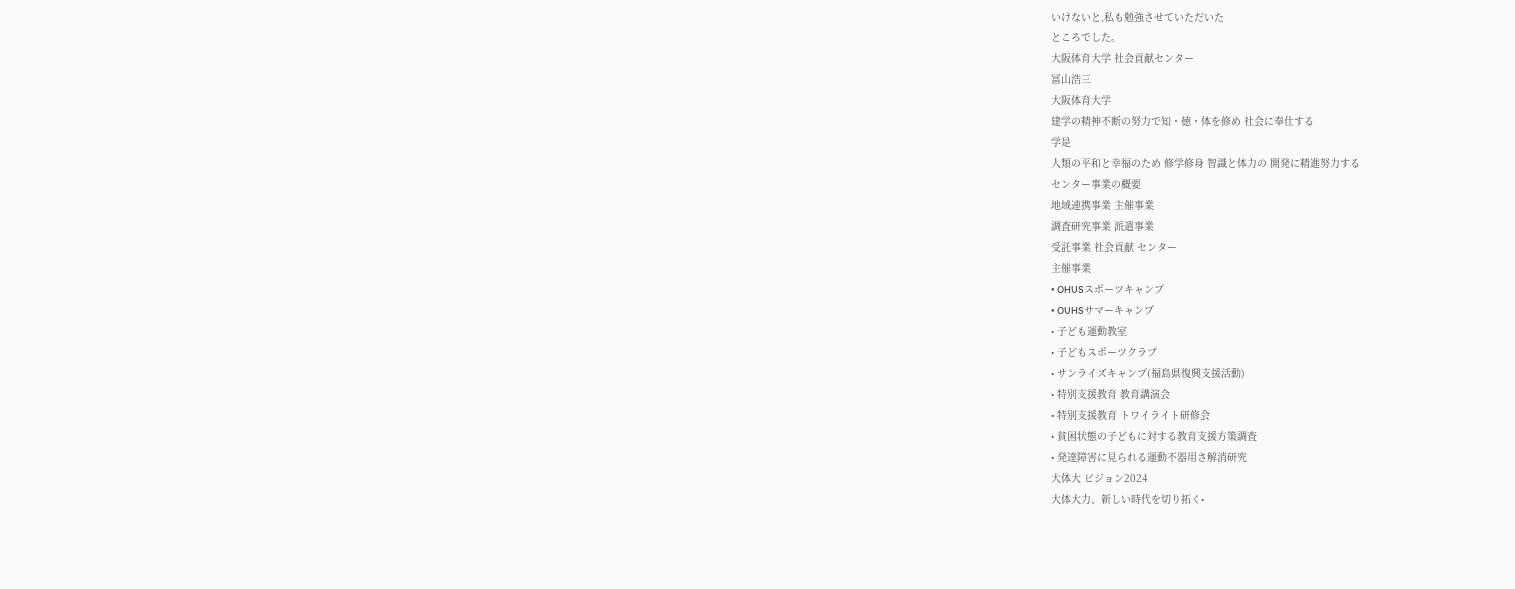いけないと,私も勉強させていただいた
ところでした。
大阪体育大学 社会貢献センター
冨山浩三
大阪体育大学
建学の精神不断の努力で知・徳・体を修め 社会に奉仕する
学是
人類の平和と幸福のため 修学修身 智識と体力の 開発に精進努力する
センター事業の概要
地域連携事業 主催事業
調査研究事業 派遣事業
受託事業 社会貢献 センター
主催事業
• OHUSスポーツキャンプ
• OUHSサマーキャンプ
• 子ども運動教室
• 子どもスポーツクラブ
• サンライズキャンプ(福島県復興支援活動)
• 特別支援教育 教育講演会
• 特別支援教育 トワイライト研修会
• 貧困状態の子どもに対する教育支援方策調査
• 発達障害に見られる運動不器用さ解消研究
大体大 ビジョン2024
大体大力、新しい時代を切り拓く•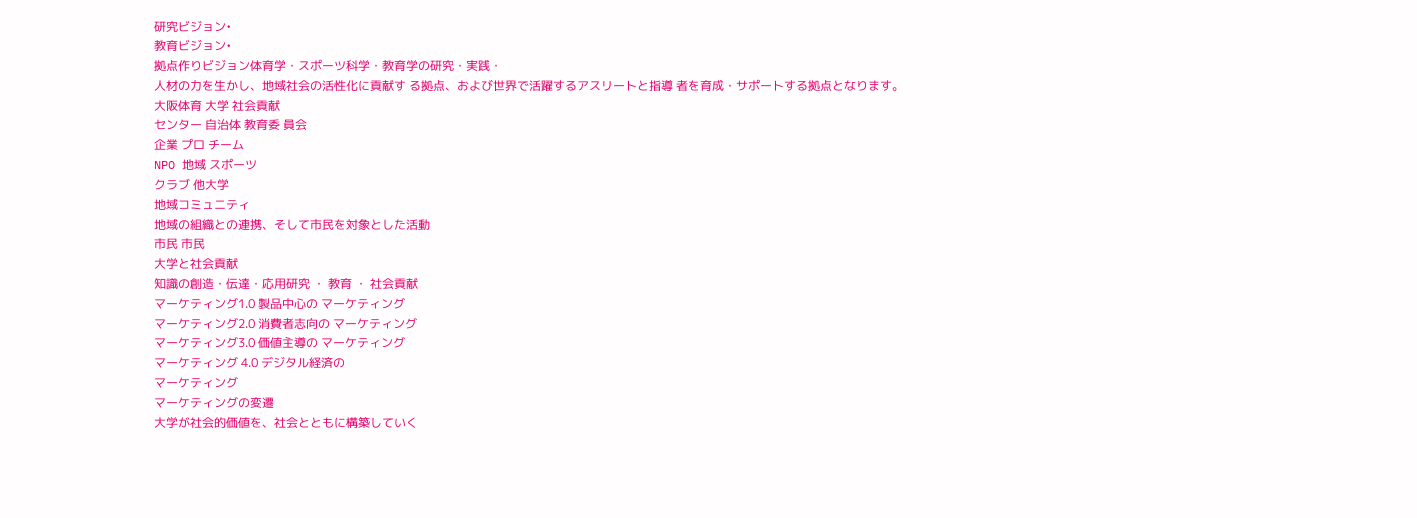研究ビジョン•
教育ビジョン•
拠点作りビジョン体育学・スポーツ科学・教育学の研究・実践・
人材の力を生かし、地域社会の活性化に貢献す る拠点、および世界で活躍するアスリートと指導 者を育成・サポートする拠点となります。
大阪体育 大学 社会貢献
センター 自治体 教育委 員会
企業 プロ チーム
NPO 地域 スポーツ
クラブ 他大学
地域コミュニティ
地域の組織との連携、そして市民を対象とした活動
市民 市民
大学と社会貢献
知識の創造・伝達・応用研究 ・ 教育 ・ 社会貢献
マーケティング1.0 製品中心の マーケティング
マーケティング2.0 消費者志向の マーケティング
マーケティング3.0 価値主導の マーケティング
マーケティング 4.0 デジタル経済の
マーケティング
マーケティングの変遷
大学が社会的価値を、社会とともに構築していく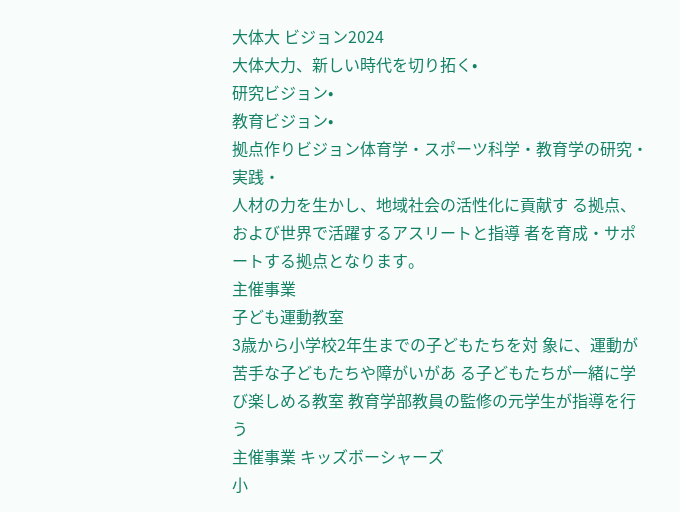大体大 ビジョン2024
大体大力、新しい時代を切り拓く•
研究ビジョン•
教育ビジョン•
拠点作りビジョン体育学・スポーツ科学・教育学の研究・実践・
人材の力を生かし、地域社会の活性化に貢献す る拠点、および世界で活躍するアスリートと指導 者を育成・サポートする拠点となります。
主催事業
子ども運動教室
3歳から小学校2年生までの子どもたちを対 象に、運動が苦手な子どもたちや障がいがあ る子どもたちが一緒に学び楽しめる教室 教育学部教員の監修の元学生が指導を行う
主催事業 キッズボーシャーズ
小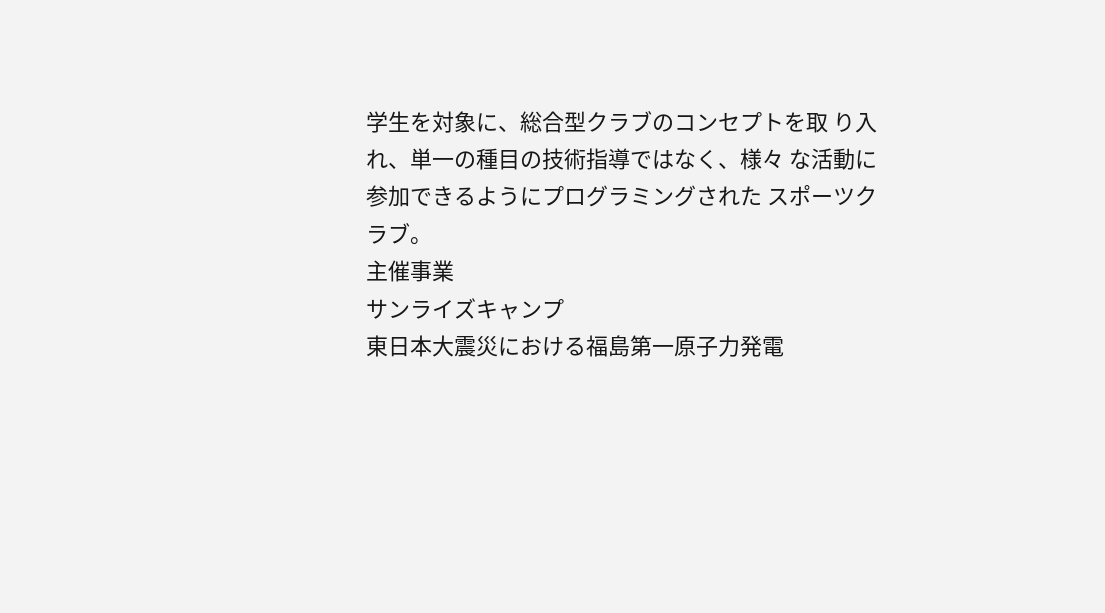学生を対象に、総合型クラブのコンセプトを取 り入れ、単一の種目の技術指導ではなく、様々 な活動に参加できるようにプログラミングされた スポーツクラブ。
主催事業
サンライズキャンプ
東日本大震災における福島第一原子力発電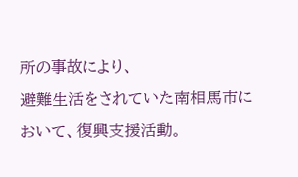所の事故により、
避難生活をされていた南相馬市において、復興支援活動。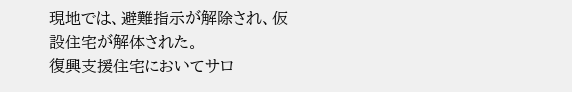現地では、避難指示が解除され、仮設住宅が解体された。
復興支援住宅においてサロ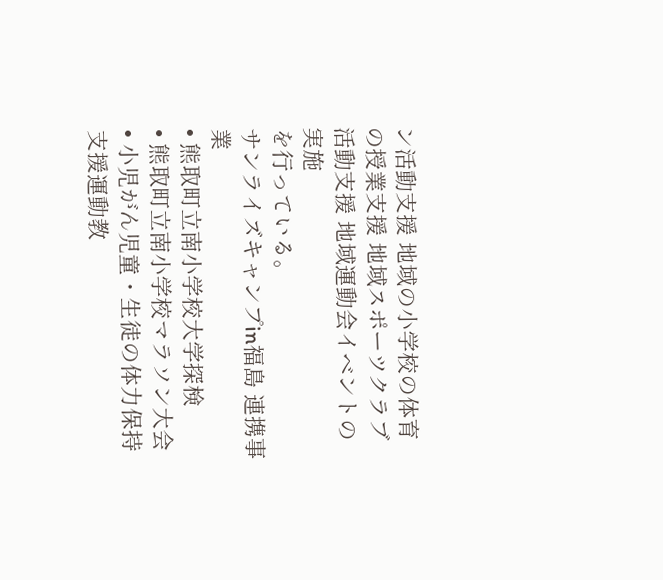ン活動支援 地域の小学校の体育の授業支援 地域スポーツクラブ活動支援 地域運動会イベントの実施
を行っている。
サンライズキャンプin福島 連携事業
• 熊取町立南小学校大学探検
• 熊取町立南小学校マラソン大会
• 小児がん児童・生徒の体力保持支援運動教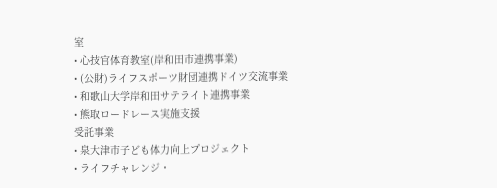室
• 心技官体育教室(岸和田市連携事業)
• (公財)ライフスポーツ財団連携ドイツ交流事業
• 和歌山大学岸和田サテライト連携事業
• 熊取ロードレース実施支援
受託事業
• 泉大津市子ども体力向上プロジェクト
• ライフチャレンジ・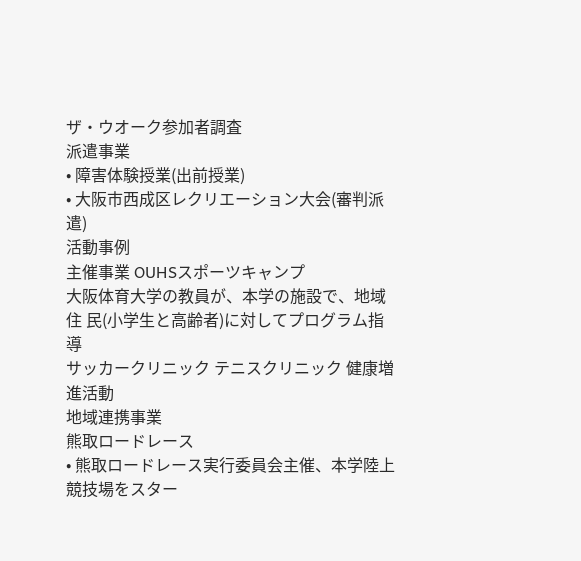ザ・ウオーク参加者調査
派遣事業
• 障害体験授業(出前授業)
• 大阪市西成区レクリエーション大会(審判派遣)
活動事例
主催事業 OUHSスポーツキャンプ
大阪体育大学の教員が、本学の施設で、地域住 民(小学生と高齢者)に対してプログラム指導
サッカークリニック テニスクリニック 健康増進活動
地域連携事業
熊取ロードレース
• 熊取ロードレース実行委員会主催、本学陸上 競技場をスター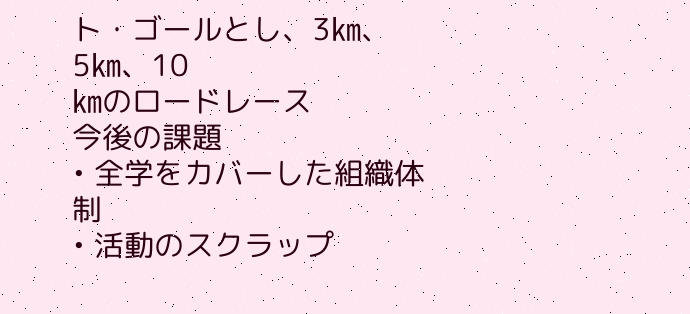ト・ゴールとし、3㎞、5㎞、10
㎞のロードレース
今後の課題
• 全学をカバーした組織体制
• 活動のスクラップ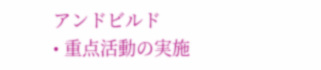アンドビルド
• 重点活動の実施